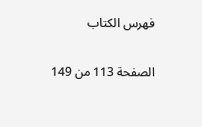فهرس الكتاب

الصفحة 113 من 149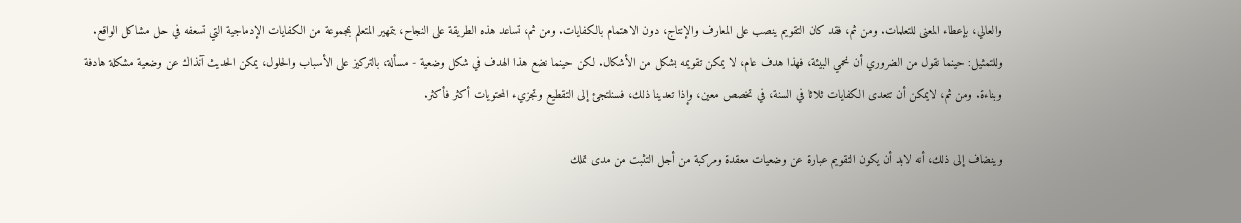والعالي، بإعطاء المعنى للتعلمات. ومن ثم، فقد كان التقويم ينصب على المعارف والإنتاج، دون الاهتمام بالكفايات. ومن ثم، تساعد هذه الطريقة على النجاح، بتمهير المتعلم بمجموعة من الكفايات الإدماجية التي تسعفه في حل مشاكل الواقع. وللتمثيل: حينما نقول من الضروري أن نحمي البيئة، فهذا هدف عام، لا يمكن تقويمه بشكل من الأشكال. لكن حينما نضع هذا الهدف في شكل وضعية - مسألة، بالتركيز على الأسباب والحلول، يمكن الحديث آنذاك عن وضعية مشكلة هادفة وبناءة. ومن ثم، لايمكن أن تتعدى الكفايات ثلاثا في السنة، في تخصص معين، وإذا تعدينا ذلك، فسنلتجئ إلى التقطيع وتجزيء المحتويات أكثر فأكثر.

وينضاف إلى ذلك، أنه لابد أن يكون التقويم عبارة عن وضعيات معقدة ومركبة من أجل التثبت من مدى تملك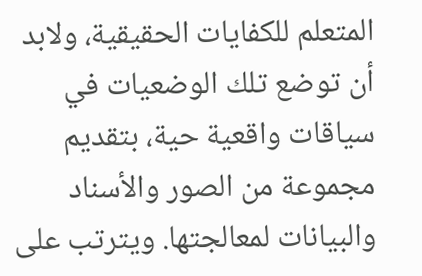المتعلم للكفايات الحقيقية، ولابد أن توضع تلك الوضعيات في سياقات واقعية حية، بتقديم مجموعة من الصور والأسناد والبيانات لمعالجتها. ويترتب على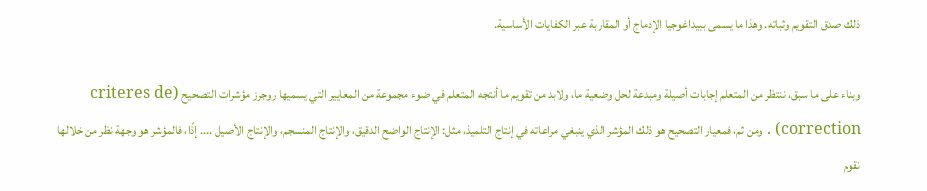ذلك صدق التقويم وثباته. وهذا ما يسمى ببيداغوجيا الإدماج أو المقاربة عبر الكفايات الأساسية.

وبناء على ما سبق، ننتظر من المتعلم إجابات أصيلة ومبدعة لحل وضعية ما، ولابد من تقويم ما أنتجه المتعلم في ضوء مجموعة من المعايير التي يسميها روجرز مؤشرات التصحيح (criteres de correction) . ومن ثم، فمعيار التصحيح هو ذلك المؤشر الذي ينبغي مراعاته في إنتاج التلميذ، مثل: الإنتاج الواضح الدقيق، والإنتاج المنسجم، والإنتاج الأصيل .... إذًا، فالمؤشر هو وجهة نظر من خلالها نقوم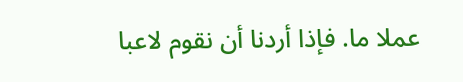عملا ما. فإذا أردنا أن نقوم لاعبا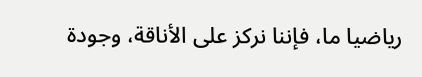رياضيا ما، فإننا نركز على الأناقة، وجودة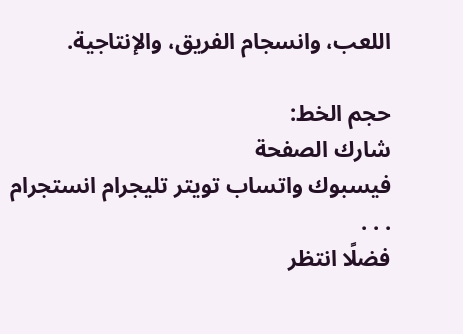اللعب، وانسجام الفريق، والإنتاجية.

حجم الخط:
شارك الصفحة
فيسبوك واتساب تويتر تليجرام انستجرام
. . .
فضلًا انتظر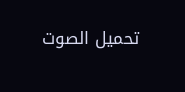تحميل الصوت